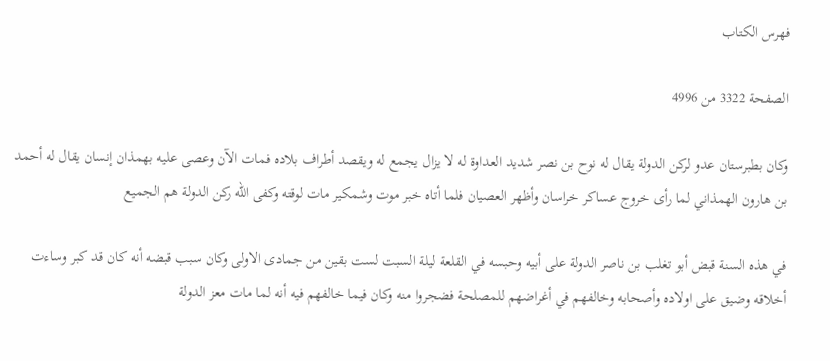فهرس الكتاب

الصفحة 3322 من 4996

وكان بطبرستان عدو لركن الدولة يقال له نوح بن نصر شديد العداوة له لا يزال يجمع له ويقصد أطراف بلاده فمات الآن وعصى عليه بهمذان إنسان يقال له أحمد بن هارون الهمذاني لما رأى خروج عساكر خراسان وأظهر العصيان فلما أتاه خبر موت وشمكير مات لوقته وكفى الله ركن الدولة هم الجميع

في هذه السنة قبض أبو تغلب بن ناصر الدولة على أبيه وحبسه في القلعة ليلة السبت لست بقين من جمادى الاولى وكان سبب قبضه أنه كان قد كبر وساءت أخلاقه وضيق على اولاده وأصحابه وخالفهم في أغراضهم للمصلحة فضجروا منه وكان فيما خالفهم فيه أنه لما مات معز الدولة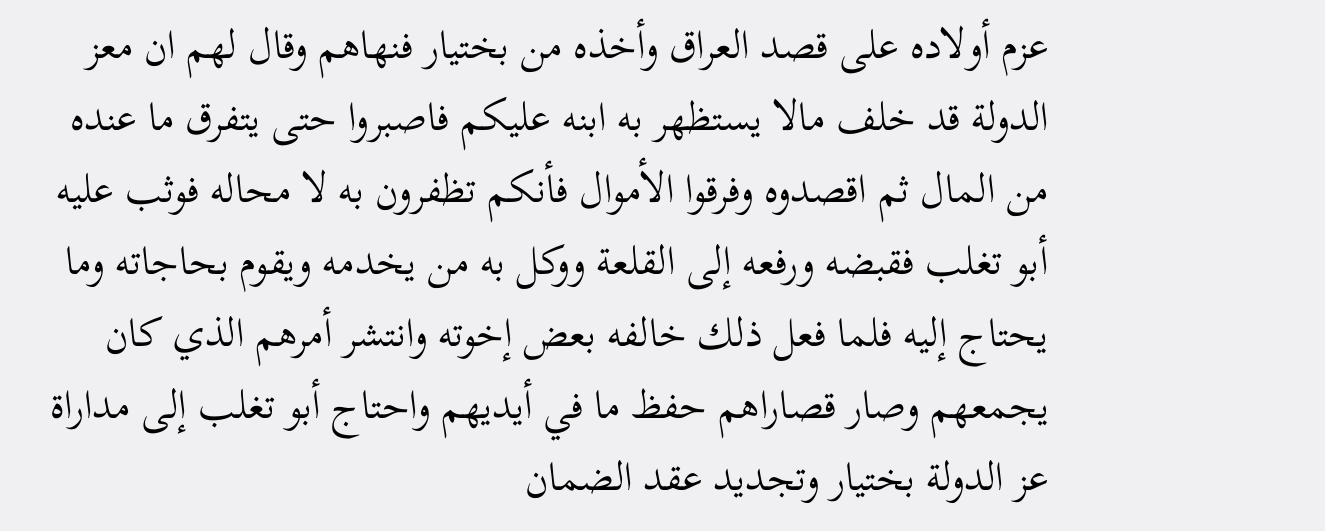عزم أولاده على قصد العراق وأخذه من بختيار فنهاهم وقال لهم ان معز الدولة قد خلف مالا يستظهر به ابنه عليكم فاصبروا حتى يتفرق ما عنده من المال ثم اقصدوه وفرقوا الأموال فأنكم تظفرون به لا محاله فوثب عليه أبو تغلب فقبضه ورفعه إلى القلعة ووكل به من يخدمه ويقوم بحاجاته وما يحتاج إليه فلما فعل ذلك خالفه بعض إخوته وانتشر أمرهم الذي كان يجمعهم وصار قصاراهم حفظ ما في أيديهم واحتاج أبو تغلب إلى مداراة عز الدولة بختيار وتجديد عقد الضمان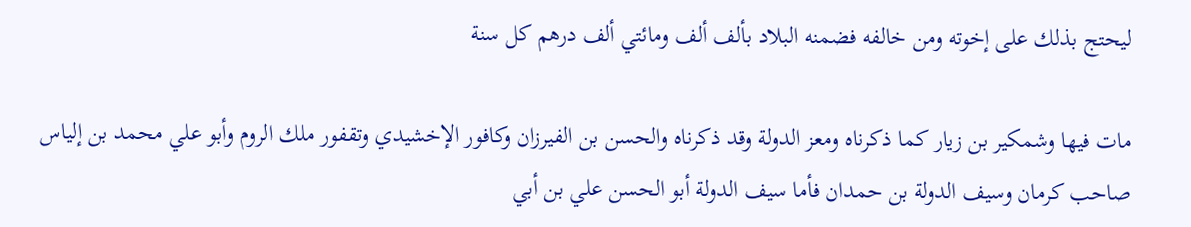ليحتج بذلك على إخوته ومن خالفه فضمنه البلاد بألف ألف ومائتي ألف درهم كل سنة

مات فيها وشمكير بن زيار كما ذكرناه ومعز الدولة وقد ذكرناه والحسن بن الفيرزان وكافور الإخشيدي وتقفور ملك الروم وأبو علي محمد بن إلياس صاحب كرمان وسيف الدولة بن حمدان فأما سيف الدولة أبو الحسن علي بن أبي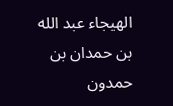الهيجاء عبد الله بن حمدان بن حمدون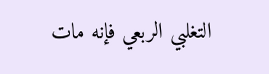التغلبي الربعي فإنه مات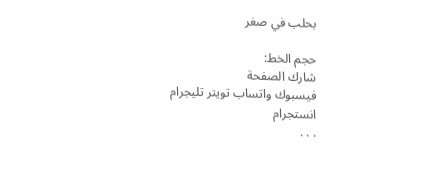بحلب في صغر

حجم الخط:
شارك الصفحة
فيسبوك واتساب تويتر تليجرام انستجرام
. . .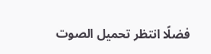فضلًا انتظر تحميل الصوت